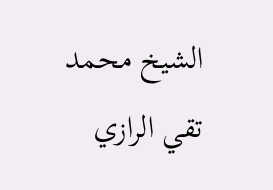الشيخ محمد تقي الرازي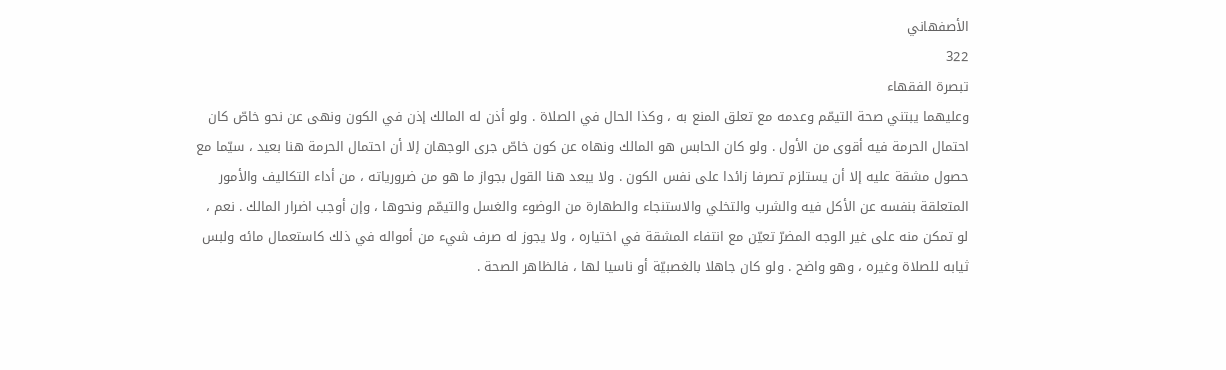الأصفهاني
322
تبصرة الفقهاء
وعليهما يبتني صحة التيمّم وعدمه مع تعلق المنع به ، وكذا الحال في الصلاة . ولو أذن له المالك إذن في الكون ونهى عن نحو خاصّ كان احتمال الحرمة فيه أقوى من الأول . ولو كان الحابس هو المالك ونهاه عن كون خاصّ جرى الوجهان إلا أن احتمال الحرمة هنا بعيد ، سيّما مع حصول مشقة عليه إلا أن يستلزم تصرفا زائدا على نفس الكون . ولا يبعد هنا القول بجواز ما هو من ضرورياته ، من أداء التكاليف والأمور المتعلقة بنفسه عن الأكل فيه والشرب والتخلي والاستنجاء والطهارة من الوضوء والغسل والتيمّم ونحوها ، وإن أوجب اضرار المالك . نعم ، لو تمكن منه على غير الوجه المضرّ تعيّن مع انتفاء المشقة في اختياره ، ولا يجوز له صرف شيء من أمواله في ذلك كاستعمال مائه ولبس ثيابه للصلاة وغيره ، وهو واضح . ولو كان جاهلا بالغصبيّة أو ناسيا لها ، فالظاهر الصحة .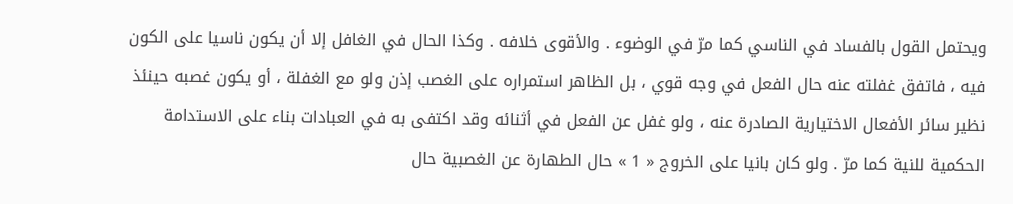ويحتمل القول بالفساد في الناسي كما مرّ في الوضوء . والأقوى خلافه . وكذا الحال في الغافل إلا أن يكون ناسيا على الكون فيه ، فاتفق غفلته عنه حال الفعل في وجه قوي ، بل الظاهر استمراره على الغصب إذن ولو مع الغفلة ، أو يكون غصبه حينئذ نظير سائر الأفعال الاختيارية الصادرة عنه ، ولو غفل عن الفعل في أثنائه وقد اكتفى به في العبادات بناء على الاستدامة الحكمية للنية كما مرّ . ولو كان بانيا على الخروج « 1 » حال الطهارة عن الغصبية حال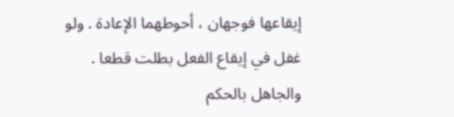إيقاعها فوجهان ، أحوطهما الإعادة . ولو غفل في إيقاع الفعل بطلت قطعا . والجاهل بالحكم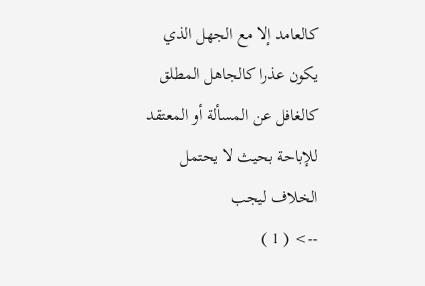كالعامد إلا مع الجهل الذي يكون عذرا كالجاهل المطلق كالغافل عن المسألة أو المعتقد للإباحة بحيث لا يحتمل الخلاف ليجب
--> ( 1 )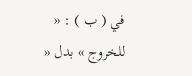في ( ب ) : « للخروج » بدل «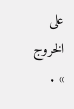على الخروج » .